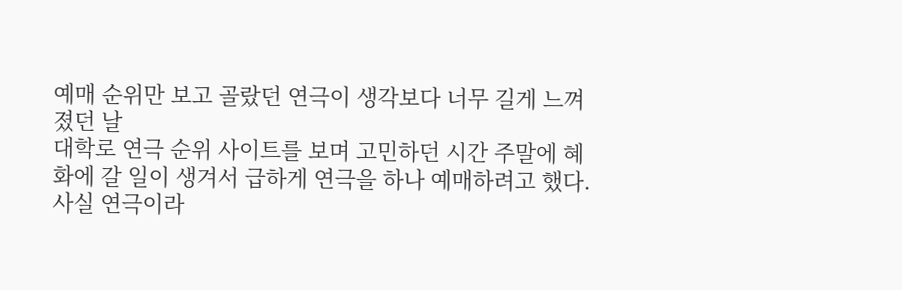예매 순위만 보고 골랐던 연극이 생각보다 너무 길게 느껴졌던 날
대학로 연극 순위 사이트를 보며 고민하던 시간 주말에 혜화에 갈 일이 생겨서 급하게 연극을 하나 예매하려고 했다. 사실 연극이라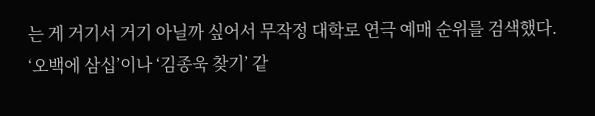는 게 거기서 거기 아닐까 싶어서 무작정 대학로 연극 예매 순위를 검색했다. ‘오백에 삼십’이나 ‘김종욱 찾기’ 같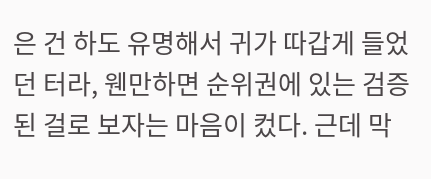은 건 하도 유명해서 귀가 따갑게 들었던 터라, 웬만하면 순위권에 있는 검증된 걸로 보자는 마음이 컸다. 근데 막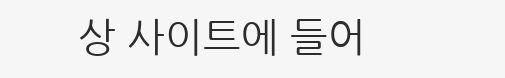상 사이트에 들어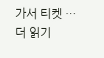가서 티켓 … 더 읽기